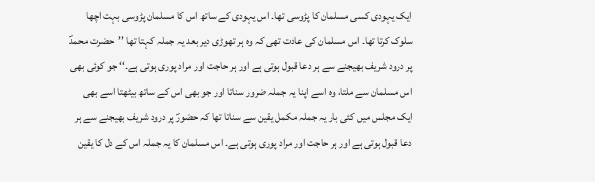ایک یہودی کسی مسلمان کا پڑوسی تھا۔ اس یہودی کے ساتھ اس کا مسلمان پڑوسی بہت اچھا سلوک کرتا تھا۔ اس مسلمان کی عادت تھی کہ وہ ہر تھوڑی دیر بعد یہ جملہ کہتا تھا ’’حضرت محمدؐ پر درود شریف بھیجنے سے ہر دعا قبول ہوتی ہے اور ہر حاجت اور مراد پوری ہوتی ہے۔‘‘ جو کوئی بھی اس مسلمان سے ملتا، وہ اسے اپنا یہ جملہ ضرور سناتا اور جو بھی اس کے ساتھ بیٹھتا اسے بھی ایک مجلس میں کئی بار یہ جملہ مکمل یقین سے سناتا تھا کہ حضورؐ پر درود شریف بھیجنے سے ہر دعا قبول ہوتی ہے اور ہر حاجت اور مراد پوری ہوتی ہے۔ اس مسلمان کا یہ جملہ اس کے دل کا یقین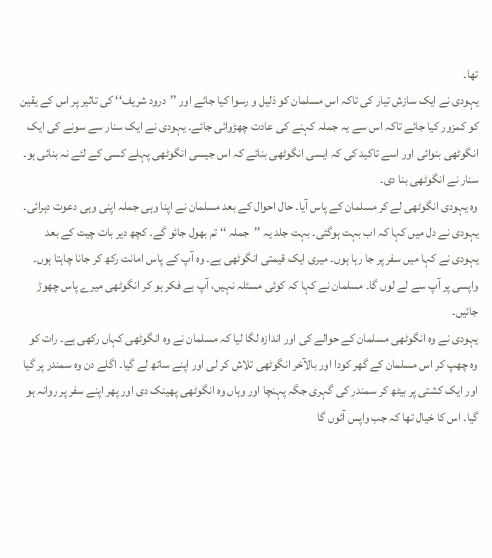تھا۔
یہودی نے ایک سازش تیار کی تاکہ اس مسلمان کو ذلیل و رسوا کیا جائے اور ’’درود شریف‘‘ کی تاثیر پر اس کے یقین کو کمزور کیا جائے تاکہ اس سے یہ جملہ کہنے کی عادت چھڑوائی جائے۔ یہودی نے ایک سنار سے سونے کی ایک انگوٹھی بنوائی اور اسے تاکید کی کہ ایسی انگوٹھی بنائے کہ اس جیسی انگوٹھی پہلے کسی کے لئے نہ بنائی ہو۔ سنار نے انگوٹھی بنا دی۔
وہ یہودی انگوٹھی لے کر مسلمان کے پاس آیا۔ حال احوال کے بعد مسلمان نے اپنا وہی جملہ اپنی وہی دعوت دہرائی۔ یہودی نے دل میں کہا کہ اب بہت ہوگئی۔ بہت جلد یہ ’’جملہ ‘‘ تم بھول جائو گے۔ کچھ دیر بات چیت کے بعد یہودی نے کہا میں سفر پر جا رہا ہوں۔ میری ایک قیمتی انگوٹھی ہے۔ وہ آپ کے پاس امانت رکھ کر جانا چاہتا ہوں۔ واپسی پر آپ سے لے لوں گا۔ مسلمان نے کہا کہ کوئی مسئلہ نہیں، آپ بے فکر ہو کر انگوٹھی میرے پاس چھوڑ جائیں۔
یہودی نے وہ انگوٹھی مسلمان کے حوالے کی اور اندازہ لگا لیا کہ مسلمان نے وہ انگوٹھی کہاں رکھی ہے۔ رات کو وہ چھپ کر اس مسلمان کے گھر کودا اور بالآخر انگوٹھی تلاش کر لی اور اپنے ساتھ لے گیا۔ اگلے دن وہ سمندر پر گیا اور ایک کشتی پر بیٹھ کر سمندر کی گہری جگہ پہنچا اور وہاں وہ انگوٹھی پھینک دی اور پھر اپنے سفر پر روانہ ہو گیا۔ اس کا خیال تھا کہ جب واپس آئوں گا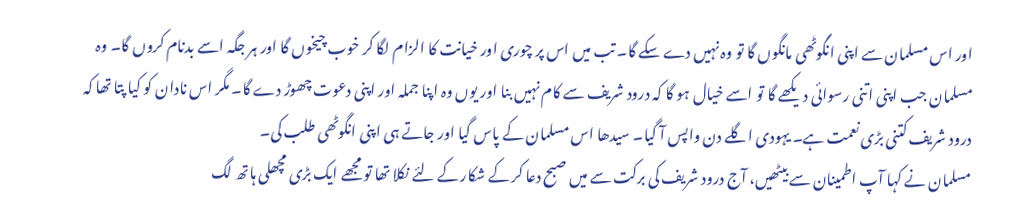اور اس مسلمان سے اپنی انگوٹھی مانگوں گا تو وہ نہیں دے سکے گا۔ تب میں اس پر چوری اور خیانت کا الزام لگا کر خوب چیخوں گا اور ہر جگہ اسے بدنام کروں گا۔ وہ مسلمان جب اپنی اتنی رسوائی دیکھے گا تو اسے خیال ہو گا کہ درود شریف سے کام نہیں بنا اور یوں وہ اپنا جملہ اور اپنی دعوت چھوڑ دے گا۔ مگر اس نادان کو کیا پتا تھا کہ درود شریف کتنی بڑی نعمت ہے۔ یہودی اگلے دن واپس آ گیا۔ سیدھا اس مسلمان کے پاس گیا اور جاتے ہی اپنی انگوٹھی طلب کی۔
مسلمان نے کہا آپ اطمینان سے بیٹھیں، آج درود شریف کی برکت سے میں صبح دعا کر کے شکار کے لئے نکلا تھا تو مجھے ایک بڑی مچھلی ہاتھ لگ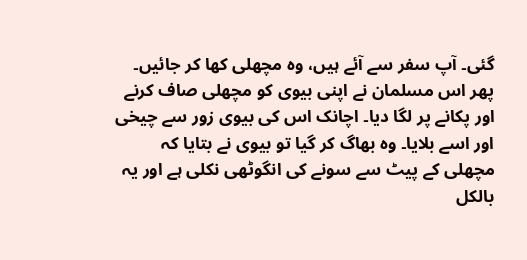گئی۔ آپ سفر سے آئے ہیں، وہ مچھلی کھا کر جائیں۔ پھر اس مسلمان نے اپنی بیوی کو مچھلی صاف کرنے اور پکانے پر لگا دیا۔ اچانک اس کی بیوی زور سے چیخی اور اسے بلایا۔ وہ بھاگ کر گیا تو بیوی نے بتایا کہ مچھلی کے پیٹ سے سونے کی انگوٹھی نکلی ہے اور یہ بالکل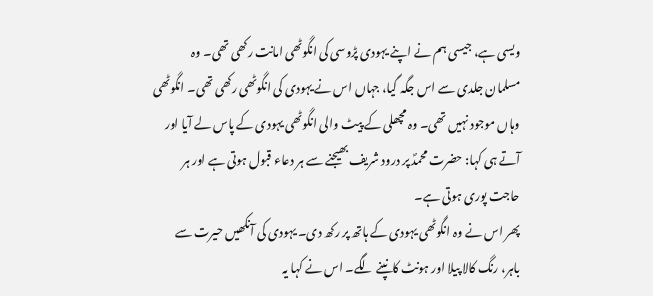ویسی ہے، جیسی ہم نے اپنے یہودی پڑوسی کی انگوٹھی امانت رکھی تھی۔ وہ مسلمان جلدی سے اس جگہ گیا، جہاں اس نے یہودی کی انگوٹھی رکھی تھی۔ انگوٹھی وہاں موجود نہیں تھی۔ وہ مچھلی کے پیٹ والی انگوٹھی یہودی کے پاس لے آیا اور آتے ہی کہا: حضرت محمدؐ پر درود شریف بھیجنے سے ہر دعاء قبول ہوتی ہے اور ہر حاجت پوری ہوتی ہے۔
پھر اس نے وہ انگوٹھی یہودی کے ہاتھ پر رکھ دی۔ یہودی کی آنکھیں حیرت سے باہر، رنگ کالا پیلا اور ہونٹ کانپنے لگے۔ اس نے کہا یہ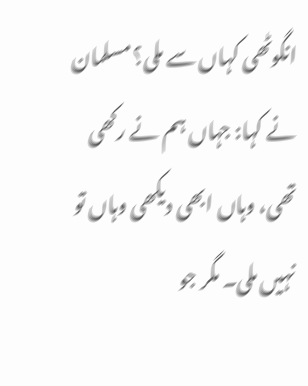انگوٹھی کہاں سے ملی؟ مسلمان نے کہا: جہاں ہم نے رکھی تھی، وہاں ابھی دیکھی وہاں تو نہیں ملی۔ مگر جو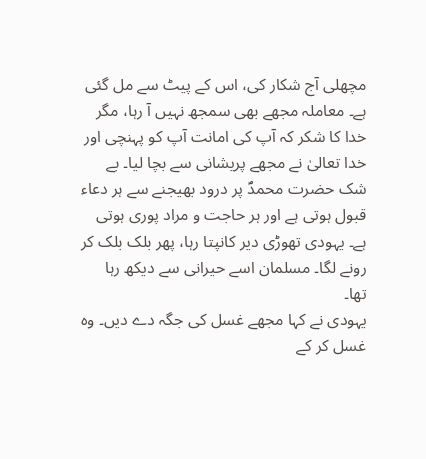مچھلی آج شکار کی، اس کے پیٹ سے مل گئی ہے۔ معاملہ مجھے بھی سمجھ نہیں آ رہا، مگر خدا کا شکر کہ آپ کی امانت آپ کو پہنچی اور خدا تعالیٰ نے مجھے پریشانی سے بچا لیا۔ بے شک حضرت محمدؐ پر درود بھیجنے سے ہر دعاء قبول ہوتی ہے اور ہر حاجت و مراد پوری ہوتی ہے۔ یہودی تھوڑی دیر کانپتا رہا، پھر بلک بلک کر رونے لگا۔ مسلمان اسے حیرانی سے دیکھ رہا تھا۔
یہودی نے کہا مجھے غسل کی جگہ دے دیں۔ وہ غسل کر کے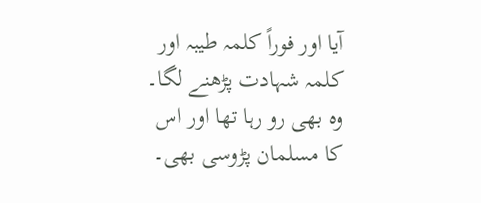آیا اور فوراً کلمہ طیبہ اور کلمہ شہادت پڑھنے لگا۔ وہ بھی رو رہا تھا اور اس کا مسلمان پڑوسی بھی۔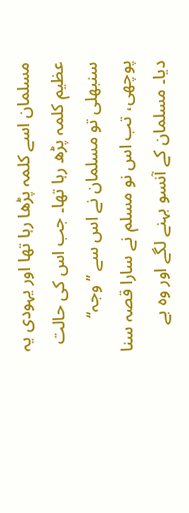مسلمان اسے کلمہ پڑھا رہا تھا اور یہودی یہ عظیم کلمہ پڑھ رہا تھا۔ جب اس کی حالت سنبھلی تو مسلمان نے اس سے ’’وجہ‘‘ پوچھی، تب اس نو مسلم نے سارا قصہ سنا دیا۔ مسلمان کے آنسو بہنے لگے اور وہ بے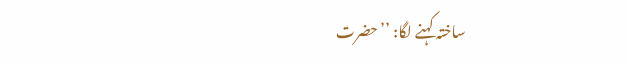ساختہ کہنے لگا: ’’حضرت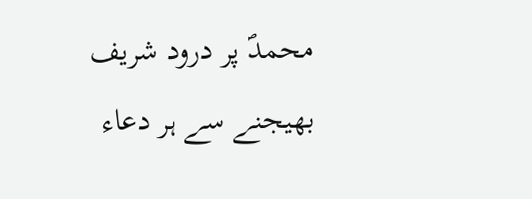محمدؐ پر درود شریف بھیجنے سے ہر دعاء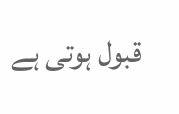قبول ہوتی ہے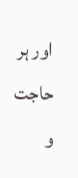اور ہر حاجت و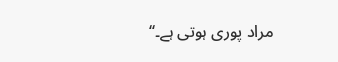مراد پوری ہوتی ہے۔‘‘